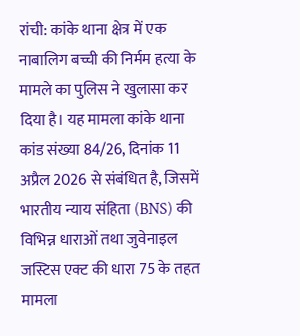रांची: कांके थाना क्षेत्र में एक नाबालिग बच्ची की निर्मम हत्या के मामले का पुलिस ने खुलासा कर दिया है। यह मामला कांके थाना कांड संख्या 84/26, दिनांक 11 अप्रैल 2026 से संबंधित है, जिसमें भारतीय न्याय संहिता (BNS) की विभिन्न धाराओं तथा जुवेनाइल जस्टिस एक्ट की धारा 75 के तहत मामला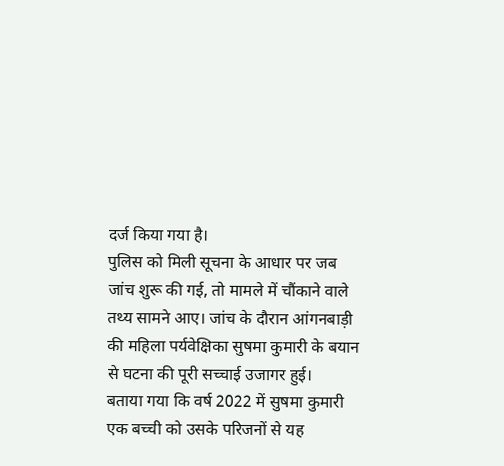दर्ज किया गया है।
पुलिस को मिली सूचना के आधार पर जब जांच शुरू की गई, तो मामले में चौंकाने वाले तथ्य सामने आए। जांच के दौरान आंगनबाड़ी की महिला पर्यवेक्षिका सुषमा कुमारी के बयान से घटना की पूरी सच्चाई उजागर हुई।
बताया गया कि वर्ष 2022 में सुषमा कुमारी एक बच्ची को उसके परिजनों से यह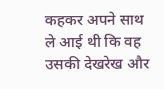कहकर अपने साथ ले आई थी कि वह उसकी देखरेख और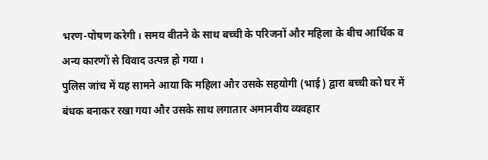भरण-पोषण करेगी। समय बीतने के साथ बच्ची के परिजनों और महिला के बीच आर्थिक व अन्य कारणों से विवाद उत्पन्न हो गया।
पुलिस जांच में यह सामने आया कि महिला और उसके सहयोगी (भाई) द्वारा बच्ची को घर में बंधक बनाकर रखा गया और उसके साथ लगातार अमानवीय व्यवहार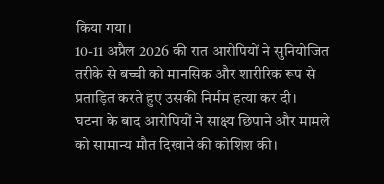किया गया।
10-11 अप्रैल 2026 की रात आरोपियों ने सुनियोजित तरीके से बच्ची को मानसिक और शारीरिक रूप से प्रताड़ित करते हुए उसकी निर्मम हत्या कर दी।
घटना के बाद आरोपियों ने साक्ष्य छिपाने और मामले को सामान्य मौत दिखाने की कोशिश की।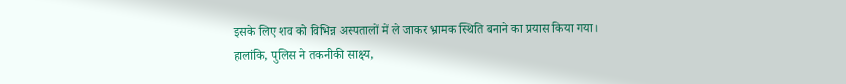इसके लिए शव को विभिन्न अस्पतालों में ले जाकर भ्रामक स्थिति बनाने का प्रयास किया गया।
हालांकि, पुलिस ने तकनीकी साक्ष्य,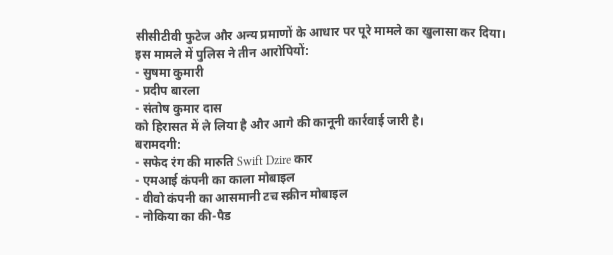सीसीटीवी फुटेज और अन्य प्रमाणों के आधार पर पूरे मामले का खुलासा कर दिया।
इस मामले में पुलिस ने तीन आरोपियों:
- सुषमा कुमारी
- प्रदीप बारला
- संतोष कुमार दास
को हिरासत में ले लिया है और आगे की कानूनी कार्रवाई जारी है।
बरामदगी:
- सफेद रंग की मारुति Swift Dzire कार
- एमआई कंपनी का काला मोबाइल
- वीवो कंपनी का आसमानी टच स्क्रीन मोबाइल
- नोकिया का की-पैड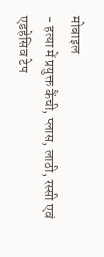मोबाइल
- हत्या में प्रयुक्त कैंची, प्लास, लाठी, रस्सी एवं एडहेसिव टेप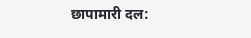छापामारी दल: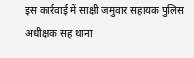इस कार्रवाई में साक्षी जमुवार सहायक पुलिस अधीक्षक सह थाना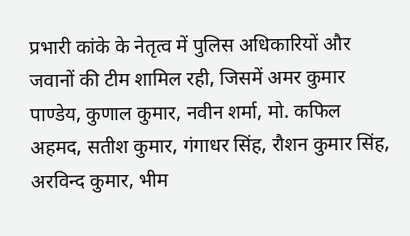प्रभारी कांके के नेतृत्व में पुलिस अधिकारियों और जवानों की टीम शामिल रही, जिसमें अमर कुमार पाण्डेय, कुणाल कुमार, नवीन शर्मा, मो. कफिल अहमद, सतीश कुमार, गंगाधर सिंह, रौशन कुमार सिंह, अरविन्द कुमार, भीम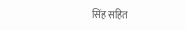सिंह सहित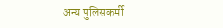अन्य पुलिसकर्मी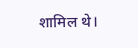शामिल थे।